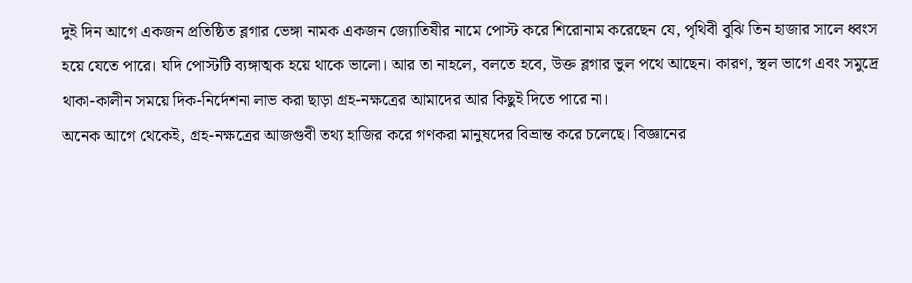দুই দিন আগে একজন প্রতিষ্ঠিত ব্লগার ভেঙ্গা নামক একজন জ্যোতিষীর নামে পোস্ট করে শিরোনাম করেছেন যে, পৃথিবী বুঝি তিন হাজার সালে ধ্বংস হয়ে যেতে পারে। যদি পোস্টটি ব্যঙ্গাত্মক হয়ে থাকে ভালো। আর তা নাহলে, বলতে হবে, উক্ত ব্লগার ভুল পথে আছেন। কারণ, স্থল ভাগে এবং সমুদ্রে থাকা-কালীন সময়ে দিক-নির্দেশনা লাভ করা ছাড়া গ্রহ-নক্ষত্রের আমাদের আর কিছুই দিতে পারে না।
অনেক আগে থেকেই, গ্রহ-নক্ষত্রের আজগুবী তথ্য হাজির করে গণকরা মানুষদের বিভ্রান্ত করে চলেছে। বিজ্ঞানের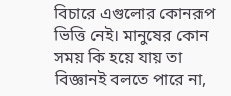বিচারে এগুলোর কোনরূপ ভিত্তি নেই। মানুষের কোন সময় কি হয়ে যায় তা বিজ্ঞানই বলতে পারে না,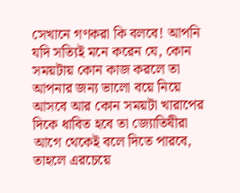সেখানে গণকরা কি বলবে! আপনি যদি সত্যিই মনে করেন যে, কোন সময়টায় কোন কাজ করলে তা আপনার জন্য ভালো বয়ে নিয়ে আসবে আর কোন সময়টা খারাপের দিকে ধাবিত হবে তা জ্যোতিষীরা আগে থেকেই বলে দিতে পারবে, তাহলে এরচেয়ে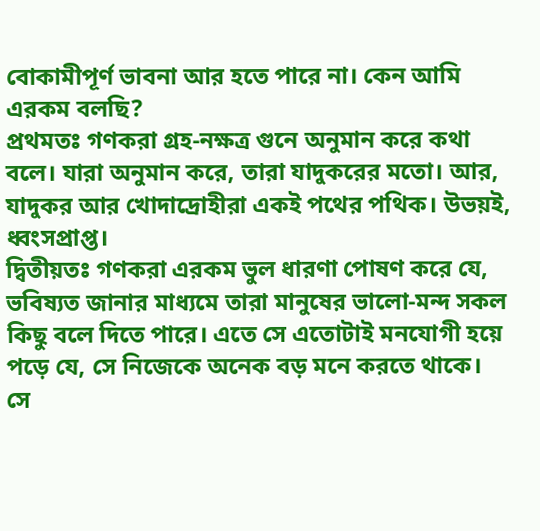বোকামীপূর্ণ ভাবনা আর হতে পারে না। কেন আমি এরকম বলছি?
প্রথমতঃ গণকরা গ্রহ-নক্ষত্র গুনে অনুমান করে কথা বলে। যারা অনুমান করে, তারা যাদুকরের মতো। আর, যাদুকর আর খোদাদ্রোহীরা একই পথের পথিক। উভয়ই, ধ্বংসপ্রাপ্ত।
দ্বিতীয়তঃ গণকরা এরকম ভুল ধারণা পোষণ করে যে, ভবিষ্যত জানার মাধ্যমে তারা মানুষের ভালো-মন্দ সকল কিছু বলে দিতে পারে। এতে সে এতোটাই মনযোগী হয়ে পড়ে যে, সে নিজেকে অনেক বড় মনে করতে থাকে। সে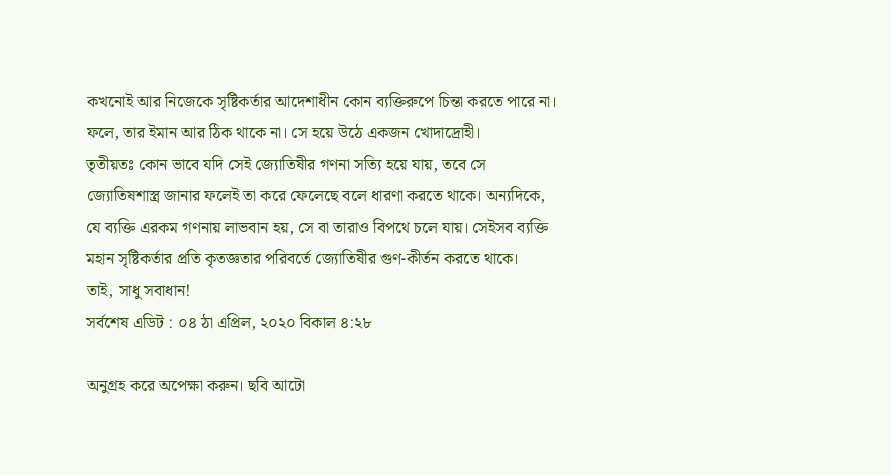কখনোই আর নিজেকে সৃষ্টিকর্তার আদেশাধীন কোন ব্যক্তিরুপে চিন্তা করতে পারে না। ফলে, তার ইমান আর ঠিক থাকে না। সে হয়ে উঠে একজন খোদাদ্রোহী।
তৃতীয়তঃ কোন ভাবে যদি সেই জ্যোতিষীর গণনা সত্যি হয়ে যায়, তবে সে জ্যোতিষশাস্ত্র জানার ফলেই তা করে ফেলেছে বলে ধারণা করতে থাকে। অন্যদিকে, যে ব্যক্তি এরকম গণনায় লাভবান হয়, সে বা তারাও বিপথে চলে যায়। সেইসব ব্যক্তি মহান সৃষ্টিকর্তার প্রতি কৃতজ্ঞতার পরিবর্তে জ্যোতিষীর গুণ-কীর্তন করতে থাকে।
তাই, সাধু সবাধান!
সর্বশেষ এডিট : ০৪ ঠা এপ্রিল, ২০২০ বিকাল ৪:২৮

অনুগ্রহ করে অপেক্ষা করুন। ছবি আটো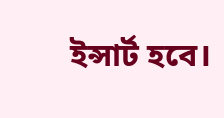ইন্সার্ট হবে।